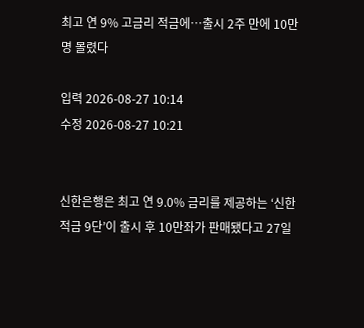최고 연 9% 고금리 적금에…출시 2주 만에 10만명 몰렸다

입력 2026-08-27 10:14
수정 2026-08-27 10:21


신한은행은 최고 연 9.0% 금리를 제공하는 ‘신한 적금 9단’이 출시 후 10만좌가 판매됐다고 27일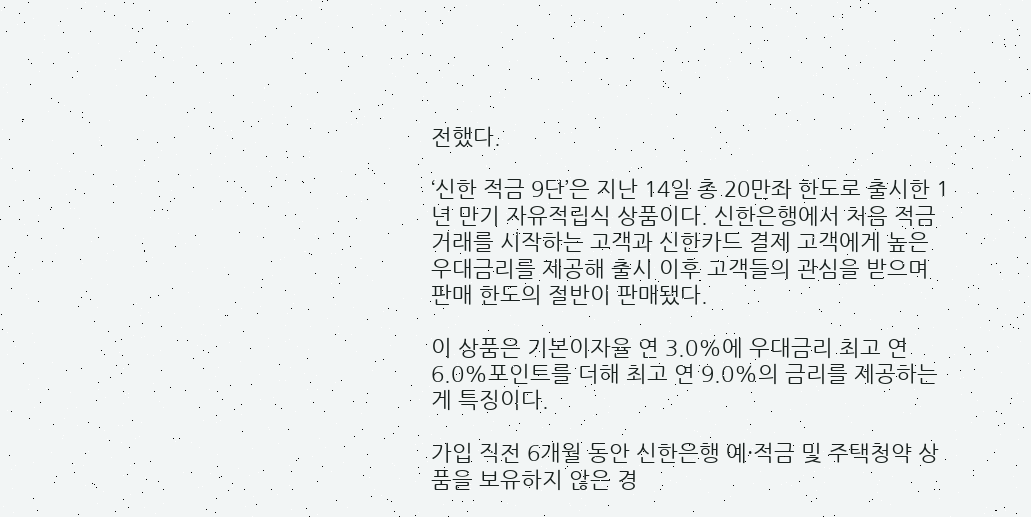전했다.

‘신한 적금 9단’은 지난 14일 총 20만좌 한도로 출시한 1년 만기 자유적립식 상품이다. 신한은행에서 처음 적금 거래를 시작하는 고객과 신한카드 결제 고객에게 높은 우대금리를 제공해 출시 이후 고객들의 관심을 받으며 판매 한도의 절반이 판매됐다.

이 상품은 기본이자율 연 3.0%에 우대금리 최고 연 6.0%포인트를 더해 최고 연 9.0%의 금리를 제공하는 게 특징이다.

가입 직전 6개월 동안 신한은행 예·적금 및 주택청약 상품을 보유하지 않은 경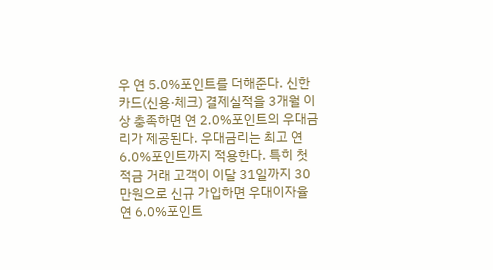우 연 5.0%포인트를 더해준다. 신한카드(신용·체크) 결제실적을 3개월 이상 충족하면 연 2.0%포인트의 우대금리가 제공된다. 우대금리는 최고 연 6.0%포인트까지 적용한다. 특히 첫 적금 거래 고객이 이달 31일까지 30만원으로 신규 가입하면 우대이자율 연 6.0%포인트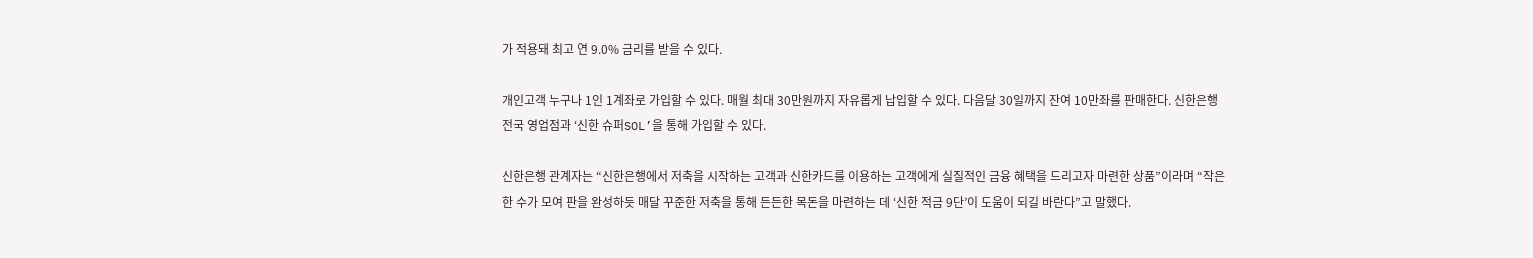가 적용돼 최고 연 9.0% 금리를 받을 수 있다.

개인고객 누구나 1인 1계좌로 가입할 수 있다. 매월 최대 30만원까지 자유롭게 납입할 수 있다. 다음달 30일까지 잔여 10만좌를 판매한다. 신한은행 전국 영업점과 ‘신한 슈퍼SOL’을 통해 가입할 수 있다.

신한은행 관계자는 “신한은행에서 저축을 시작하는 고객과 신한카드를 이용하는 고객에게 실질적인 금융 혜택을 드리고자 마련한 상품”이라며 “작은 한 수가 모여 판을 완성하듯 매달 꾸준한 저축을 통해 든든한 목돈을 마련하는 데 ‘신한 적금 9단’이 도움이 되길 바란다”고 말했다.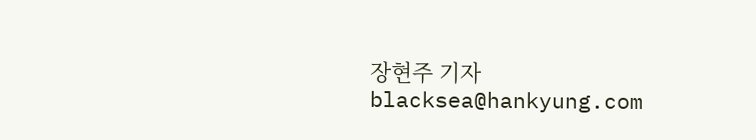장현주 기자 blacksea@hankyung.com